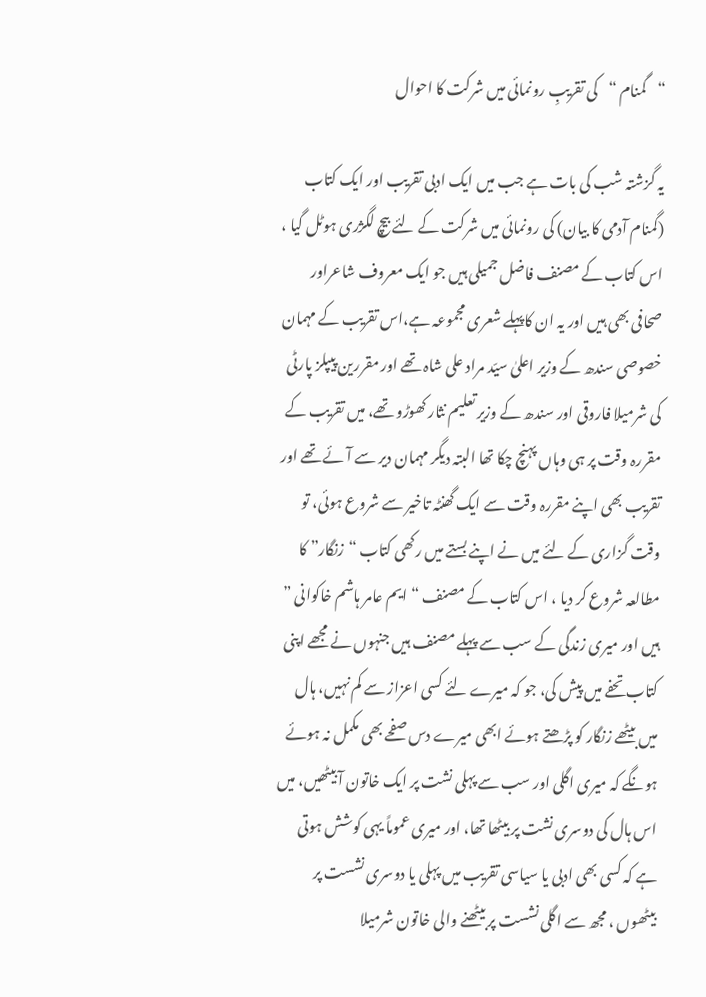“گمنام “کی تقریبِ رونمائی میں شرکت کا احوال

یہ گزشتہ شب کی بات ہے جب میں ایک ادبی تقریب اور ایک کتاب (گمنام آدمی کا بیان) کی رونمائی میں شرکت کے لئے بیچ لگژری ہوٹل گیا ، اس کتاب کے مصنف فاضل جمیلی ہیں جو ایک معروف شاعراور صحافی بھی ہیں اور یہ ان کاپہلے شعری مجموعہ ہے،اس تقریب کے مہمان خصوصی سندھ کے وزیر اعلیٰ سیّد مراد علی شاہ تھے اور مقررین پیپلز پارٹی کی شرمیلا فاروقی اور سندھ کے وزیر تعلیم نثار کھوڑو تھے، میں تقریب کے مقررہ وقت پر ہی وہاں پہنچ چکا تھا البتہ دیگر مہمان دیر سے آئے تھے اور تقریب بھی اپنے مقررہ وقت سے ایک گھنٹہ تاخیر سے شروع ہوئی، تو وقت گزاری کے لئے میں نے اپنے بستے میں رکھی کتاب “زنگار” کا مطالعہ شروع کر دیا ، اس کتاب کے مصنف “ایم عامر ہاشم خاکوانی ” ہیں اور میری زندگی کے سب سے پہلے مصنف ہیں جنہوں نے مجھے اپنی کتاب تحفے میں پیش کی، جو کہ میرے لئے کسی اعزاز سے کم نہیں، ہال میں بیٹھے زنگار کو پڑھتے ہوئے ابھی میرے دس صفحے بھی مکمل نہ ہوئے ہونگے کہ میری اگلی اور سب سے پہلی نشت پر ایک خاتون آ بیٹھیں، میں اس ہال کی دوسری نشت پر بیٹھا تھا، اور میری عموماً یہی کوشش ہوتی ہے کہ کسی بھی ادبی یا سیاسی تقریب میں پہلی یا دوسری نشست پر بیٹھوں ، مجھ سے اگلی نشست پر بیٹھنے والی خاتون شرمیلا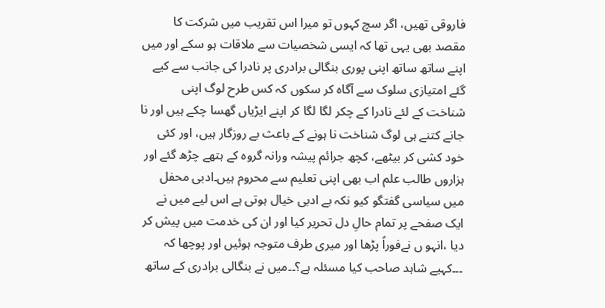فاروقی تھیں، اگر سچ کہوں تو میرا اس تقریب میں شرکت کا مقصد بھی یہی تھا کہ ایسی شخصیات سے ملاقات ہو سکے اور میں اپنے ساتھ ساتھ اپنی پوری بنگالی برادری پر نادرا کی جانب سے کیے گئے امتیازی سلوک سے آگاہ کر سکوں کہ کس طرح لوگ اپنی شناخت کے لئے نادرا کے چکر لگا لگا کر اپنے ایڑیاں گھسا چکے ہیں اور نا جانے کتنے ہی لوگ شناخت نا ہونے کے باعث بے روزگار ہیں، اور کئی خود کشی کر بیٹھے، کچھ جرائم پیشہ ورانہ گروہ کے ہتھے چڑھ گئے اور ہزاروں طالب علم اب بھی اپنی تعلیم سے محروم ہیں۔ادبی محفل میں سیاسی گفتگو کیو نکہ بے ادبی خیال ہوتی ہے اس لیے میں نے ایک صفحے پر تمام حالِ دل تحریر کیا اور ان کی خدمت میں پیش کر دیا ،انہو ں نےفوراً پڑھا اور میری طرف متوجہ ہوئیں اور پوچھا کہ ۔۔۔کہیے شاہد صاحب کیا مسئلہ ہے؟۔۔میں نے بنگالی برادری کے ساتھ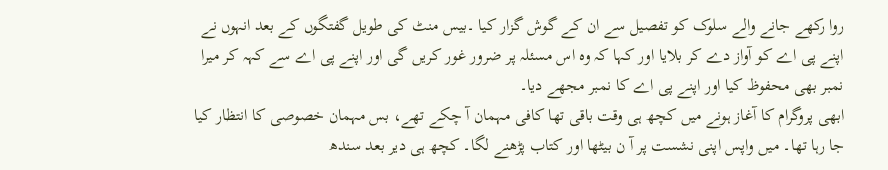روا رکھے جانے والے سلوک کو تفصیل سے ان کے گوش گزار کیا ۔بیس منٹ کی طویل گفتگوں کے بعد انہوں نے اپنے پی اے کو آواز دے کر بلایا اور کہا کہ وہ اس مسئلہ پر ضرور غور کریں گی اور اپنے پی اے سے کہہ کر میرا نمبر بھی محفوظ کیا اور اپنے پی اے کا نمبر مجھے دیا۔
ابھی پروگرام کا آغاز ہونے میں کچھ ہی وقت باقی تھا کافی مہمان آ چکے تھے، بس مہمان خصوصی کا انتظار کیا جا رہا تھا۔ میں واپس اپنی نشست پر آ ن بیٹھا اور کتاب پڑھنے لگا۔ کچھ ہی دیر بعد سندھ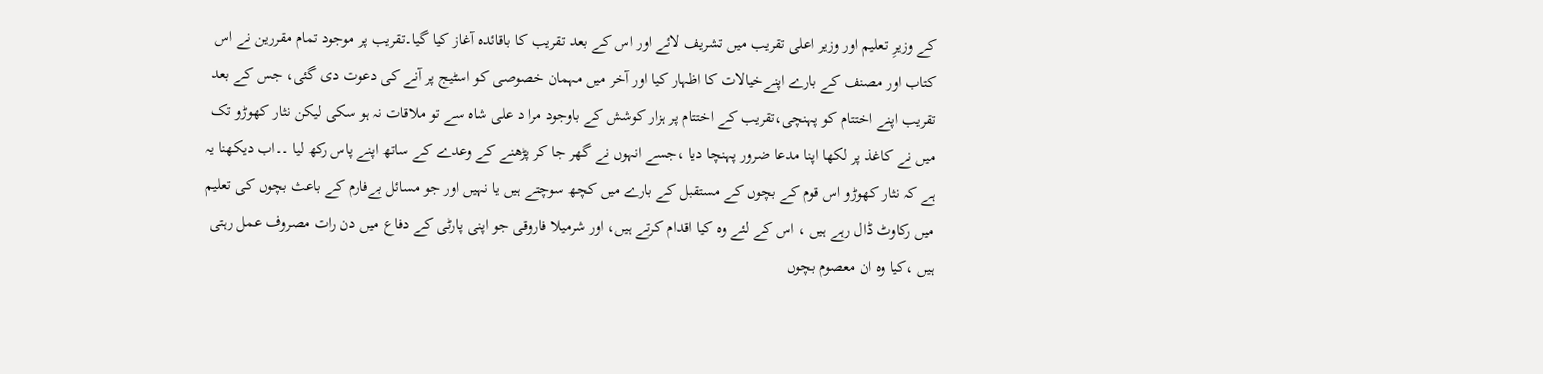کے وزیرِ تعلیم اور وزیر اعلی تقریب میں تشریف لائے اور اس کے بعد تقریب کا باقائدہ آغاز کیا گیا۔تقریب پر موجود تمام مقررین نے اس کتاب اور مصنف کے بارے اپنےخیالات کا اظہار کیا اور آخر میں مہمان خصوصی کو اسٹیج پر آنے کی دعوت دی گئی، جس کے بعد تقریب اپنے اختتام کو پہنچی،تقریب کے اختتام پر ہزار کوشش کے باوجود مرا د علی شاہ سے تو ملاقات نہ ہو سکی لیکن نثار کھوڑو تک میں نے کاغذ پر لکھا اپنا مدعا ضرور پہنچا دیا ،جسے انہوں نے گھر جا کر پڑھنے کے وعدے کے ساتھ اپنے پاس رکھ لیا ۔۔اب دیکھنا یہ ہے کہ نثار کھوڑو اس قوم کے بچوں کے مستقبل کے بارے میں کچھ سوچتے ہیں یا نہیں اور جو مسائل بےفارم کے باعث بچوں کی تعلیم میں رکاوٹ ڈال رہے ہیں ، اس کے لئے وہ کیا اقدام کرتے ہیں، اور شرمیلا فاروقی جو اپنی پارٹی کے دفاع میں دن رات مصروف عمل رہتی ہیں ،کیا وہ ان معصوم بچوں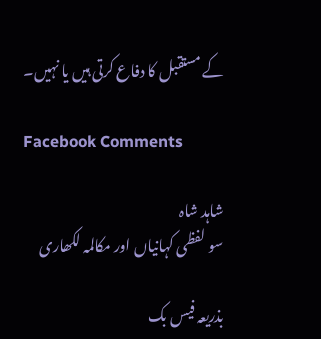کے مستقبل کا دفاع کرتی ہیں یا نہیں۔

Facebook Comments

شاہد شاہ
سو لفظی کہانیاں اور مکالمہ لکھاری

بذریعہ فیس بک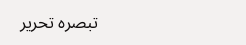تبصرہ تحریر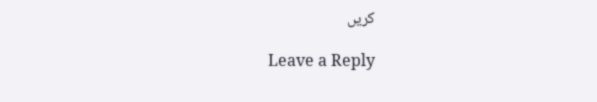کریں

Leave a Reply